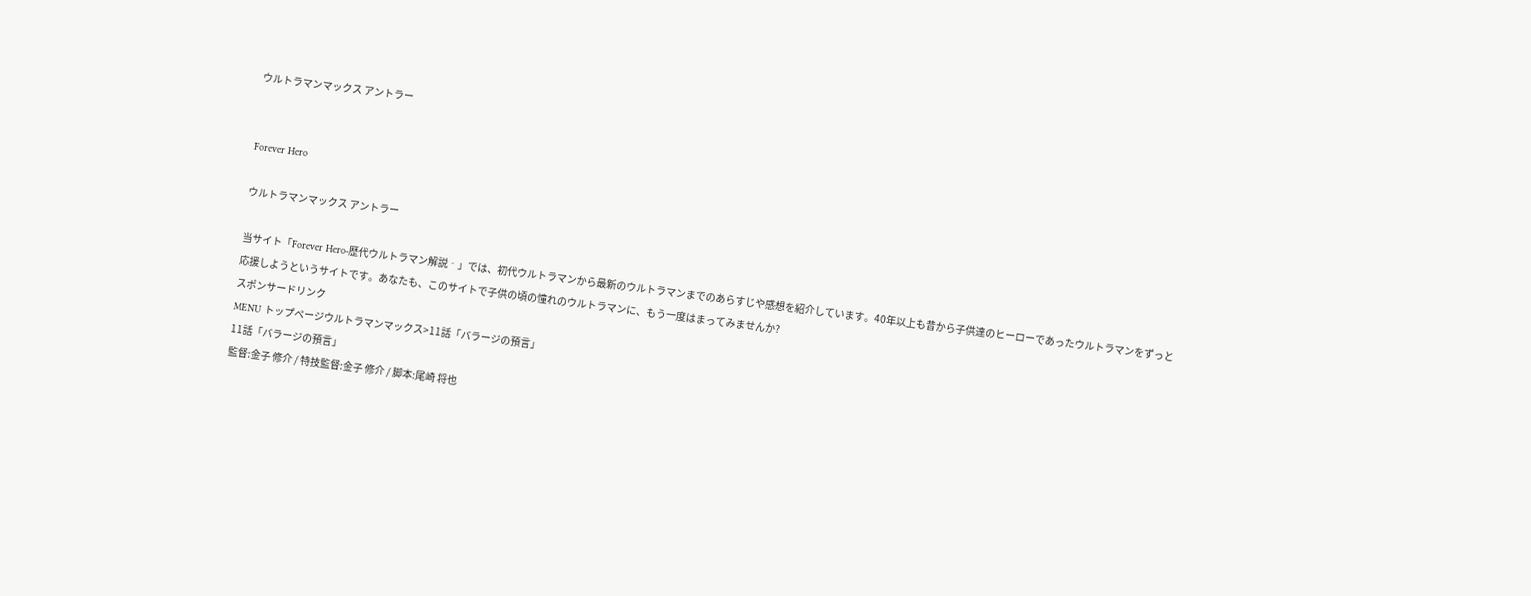ウルトラマンマックス アントラー


Forever Hero

ウルトラマンマックス アントラー

当サイト「Forever Hero‐歴代ウルトラマン解説‐」では、初代ウルトラマンから最新のウルトラマンまでのあらすじや感想を紹介しています。40年以上も昔から子供達のヒーローであったウルトラマンをずっと応援しようというサイトです。あなたも、このサイトで子供の頃の憧れのウルトラマンに、もう一度はまってみませんか?
スポンサードリンク
MENU トップページウルトラマンマックス>11話「バラージの預言」
11話「バラージの預言」
監督:金子 修介 / 特技監督:金子 修介 / 脚本:尾崎 将也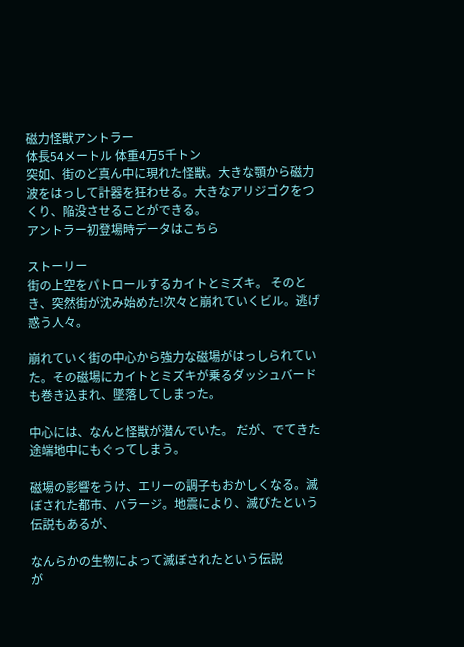磁力怪獣アントラー
体長54メートル 体重4万5千トン
突如、街のど真ん中に現れた怪獣。大きな顎から磁力波をはっして計器を狂わせる。大きなアリジゴクをつくり、陥没させることができる。
アントラー初登場時データはこちら

ストーリー
街の上空をパトロールするカイトとミズキ。 そのとき、突然街が沈み始めた!次々と崩れていくビル。逃げ惑う人々。

崩れていく街の中心から強力な磁場がはっしられていた。その磁場にカイトとミズキが乗るダッシュバードも巻き込まれ、墜落してしまった。

中心には、なんと怪獣が潜んでいた。 だが、でてきた途端地中にもぐってしまう。

磁場の影響をうけ、エリーの調子もおかしくなる。滅ぼされた都市、バラージ。地震により、滅びたという伝説もあるが、

なんらかの生物によって滅ぼされたという伝説
が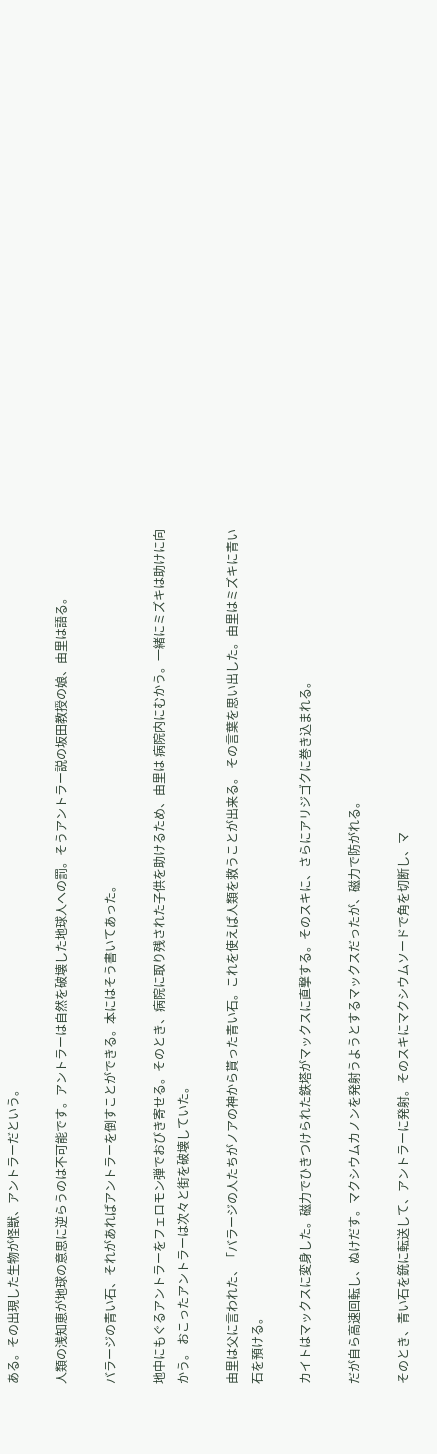ある。その出現した生物が怪獣、アントラーだという。

人類の浅知恵が地球の意思に逆らうのは不可能です。アントラーは自然を破壊した地球人への罰。そうアントラー説の坂田教授の娘、由里は語る。

バラージの青い石、それがあればアントラーを倒すことができる。本にはそう書いてあった。

地中にもぐるアントラーをフェロモン弾でおびき寄せる。そのとき、病院に取り残された子供を助けるため、由里は 病院内にむかう。一緒にミズキは助けに向かう。 おこったアントラーは次々と街を破壊していた。

由里は父に言われた、「バラージの人たちがノアの神から貰った青い石。これを使えば人類を救うことが出来る。 その言葉を思い出した。由里はミズキに青い石を預ける。

カイトはマックスに変身した。磁力でひきつけられた鉄塔がマックスに直撃する。そのスキに、さらにアリジゴクに巻き込まれる。

だが自ら高速回転し、ぬけだす。マクシウムカノンを発射うようとするマックスだったが、磁力で防がれる。

そのとき、青い石を銃に転送して、アントラーに発射。そのスキにマクシウムソードで角を切断し、マ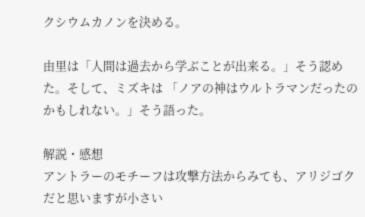クシウムカノンを決める。

由里は「人間は過去から学ぶことが出来る。」そう認めた。そして、ミズキは 「ノアの神はウルトラマンだったのかもしれない。」そう語った。

解説・感想
アントラーのモチーフは攻撃方法からみても、アリジゴクだと思いますが小さい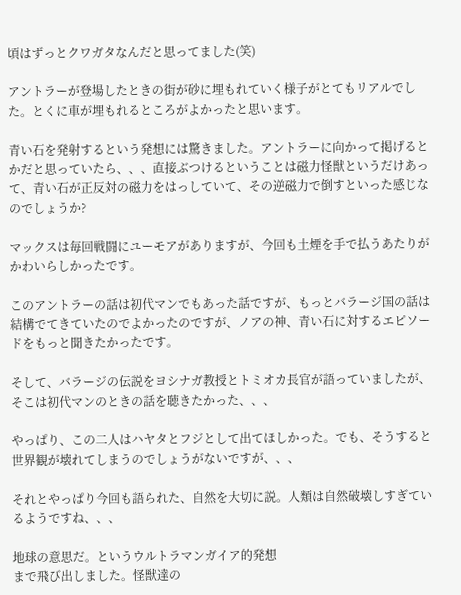頃はずっとクワガタなんだと思ってました(笑)

アントラーが登場したときの街が砂に埋もれていく様子がとてもリアルでした。とくに車が埋もれるところがよかったと思います。

青い石を発射するという発想には驚きました。アントラーに向かって掲げるとかだと思っていたら、、、直接ぶつけるということは磁力怪獣というだけあって、青い石が正反対の磁力をはっしていて、その逆磁力で倒すといった感じなのでしょうか?

マックスは毎回戦闘にユーモアがありますが、今回も土煙を手で払うあたりがかわいらしかったです。

このアントラーの話は初代マンでもあった話ですが、もっとバラージ国の話は結構でてきていたのでよかったのですが、ノアの神、青い石に対するエピソードをもっと聞きたかったです。

そして、バラージの伝説をヨシナガ教授とトミオカ長官が語っていましたが、そこは初代マンのときの話を聴きたかった、、、

やっぱり、この二人はハヤタとフジとして出てほしかった。でも、そうすると世界観が壊れてしまうのでしょうがないですが、、、

それとやっぱり今回も語られた、自然を大切に説。人類は自然破壊しすぎているようですね、、、

地球の意思だ。というウルトラマンガイア的発想
まで飛び出しました。怪獣達の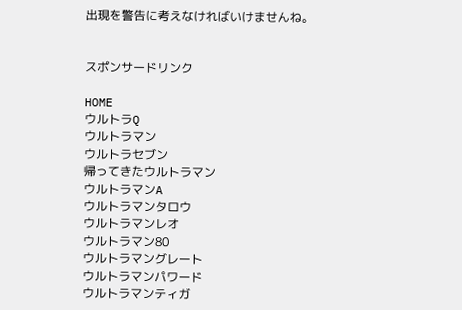出現を警告に考えなければいけませんね。


スポンサードリンク

HOME
ウルトラQ
ウルトラマン
ウルトラセブン
帰ってきたウルトラマン
ウルトラマンA
ウルトラマンタロウ
ウルトラマンレオ
ウルトラマン80
ウルトラマングレート
ウルトラマンパワード
ウルトラマンティガ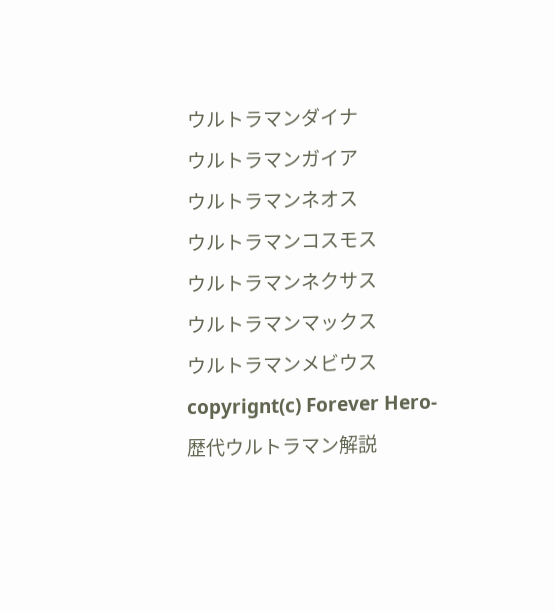ウルトラマンダイナ
ウルトラマンガイア
ウルトラマンネオス
ウルトラマンコスモス
ウルトラマンネクサス
ウルトラマンマックス
ウルトラマンメビウス
copyrignt(c) Forever Hero‐歴代ウルトラマン解説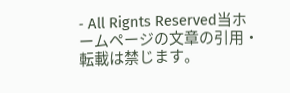‐ All Rignts Reserved当ホームページの文章の引用・転載は禁じます。